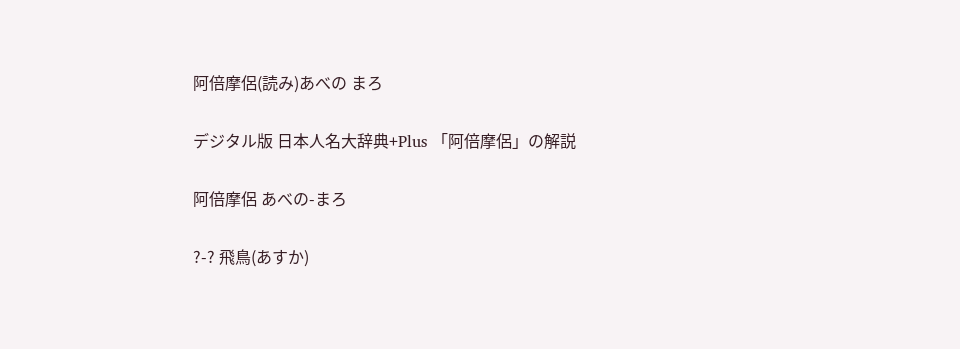阿倍摩侶(読み)あべの まろ

デジタル版 日本人名大辞典+Plus 「阿倍摩侶」の解説

阿倍摩侶 あべの-まろ

?-? 飛鳥(あすか)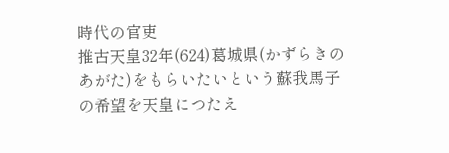時代の官吏
推古天皇32年(624)葛城県(かずらきのあがた)をもらいたいという蘇我馬子の希望を天皇につたえ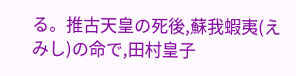る。推古天皇の死後,蘇我蝦夷(えみし)の命で,田村皇子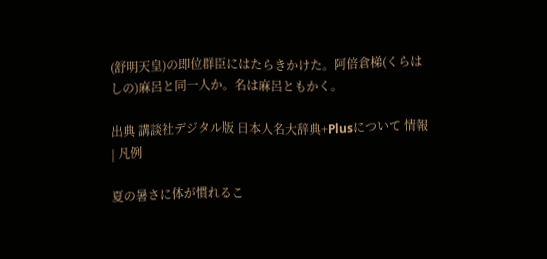(舒明天皇)の即位群臣にはたらきかけた。阿倍倉梯(くらはしの)麻呂と同一人か。名は麻呂ともかく。

出典 講談社デジタル版 日本人名大辞典+Plusについて 情報 | 凡例

夏の暑さに体が慣れるこ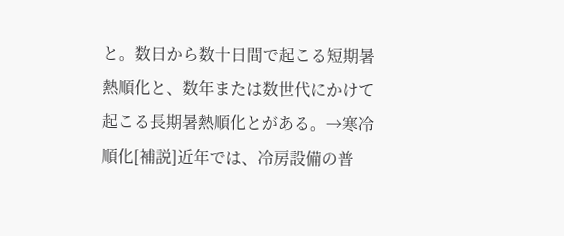と。数日から数十日間で起こる短期暑熱順化と、数年または数世代にかけて起こる長期暑熱順化とがある。→寒冷順化[補説]近年では、冷房設備の普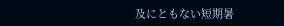及にともない短期暑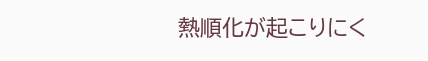熱順化が起こりにく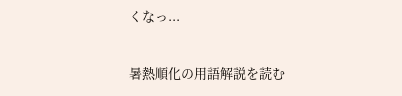くなっ...

暑熱順化の用語解説を読む